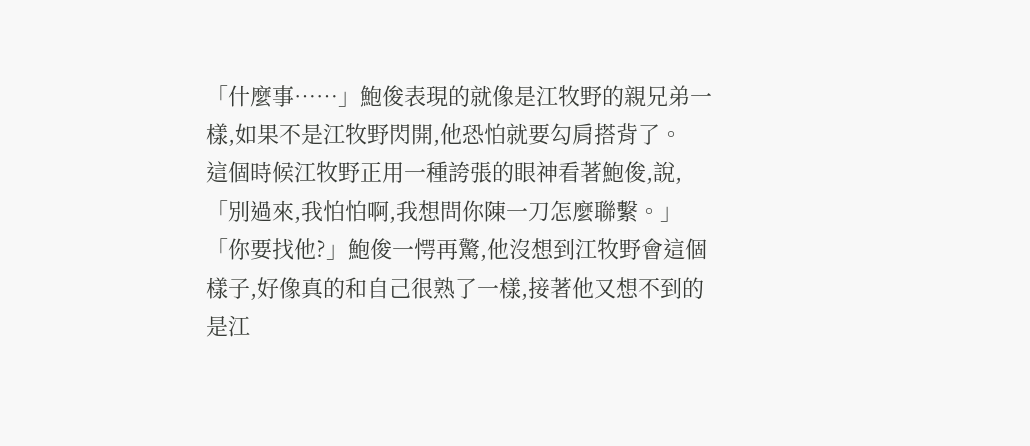「什麼事……」鮑俊表現的就像是江牧野的親兄弟一樣,如果不是江牧野閃開,他恐怕就要勾肩搭背了。
這個時候江牧野正用一種誇張的眼神看著鮑俊,說,「別過來,我怕怕啊,我想問你陳一刀怎麼聯繫。」
「你要找他?」鮑俊一愕再驚,他沒想到江牧野會這個樣子,好像真的和自己很熟了一樣,接著他又想不到的是江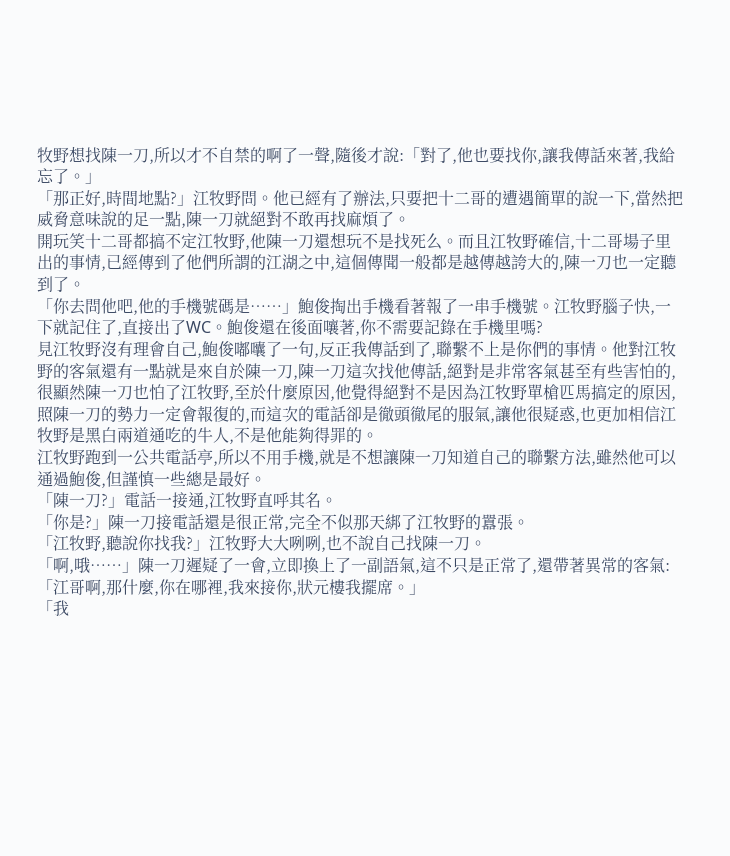牧野想找陳一刀,所以才不自禁的啊了一聲,隨後才說:「對了,他也要找你,讓我傳話來著,我給忘了。」
「那正好,時間地點?」江牧野問。他已經有了辦法,只要把十二哥的遭遇簡單的說一下,當然把威脅意味說的足一點,陳一刀就絕對不敢再找麻煩了。
開玩笑十二哥都搞不定江牧野,他陳一刀還想玩不是找死么。而且江牧野確信,十二哥場子里出的事情,已經傳到了他們所謂的江湖之中,這個傳聞一般都是越傳越誇大的,陳一刀也一定聽到了。
「你去問他吧,他的手機號碼是……」鮑俊掏出手機看著報了一串手機號。江牧野腦子快,一下就記住了,直接出了WC。鮑俊還在後面嚷著,你不需要記錄在手機里嗎?
見江牧野沒有理會自己,鮑俊嘟囔了一句,反正我傳話到了,聯繫不上是你們的事情。他對江牧野的客氣還有一點就是來自於陳一刀,陳一刀這次找他傳話,絕對是非常客氣甚至有些害怕的,很顯然陳一刀也怕了江牧野,至於什麼原因,他覺得絕對不是因為江牧野單槍匹馬搞定的原因,照陳一刀的勢力一定會報復的,而這次的電話卻是徹頭徹尾的服氣,讓他很疑惑,也更加相信江牧野是黑白兩道通吃的牛人,不是他能夠得罪的。
江牧野跑到一公共電話亭,所以不用手機,就是不想讓陳一刀知道自己的聯繫方法,雖然他可以通過鮑俊,但謹慎一些總是最好。
「陳一刀?」電話一接通,江牧野直呼其名。
「你是?」陳一刀接電話還是很正常,完全不似那天綁了江牧野的囂張。
「江牧野,聽說你找我?」江牧野大大咧咧,也不說自己找陳一刀。
「啊,哦……」陳一刀遲疑了一會,立即換上了一副語氣,這不只是正常了,還帶著異常的客氣:「江哥啊,那什麼,你在哪裡,我來接你,狀元樓我擺席。」
「我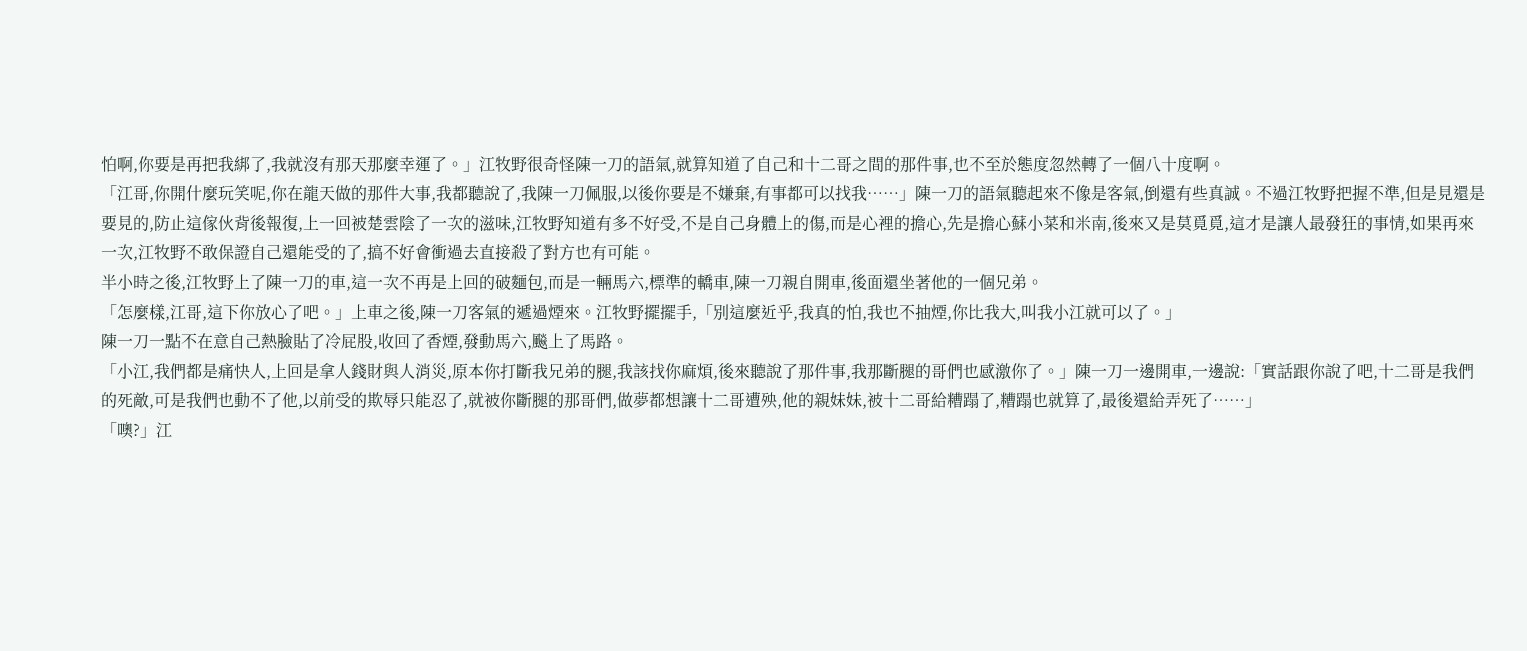怕啊,你要是再把我綁了,我就沒有那天那麼幸運了。」江牧野很奇怪陳一刀的語氣,就算知道了自己和十二哥之間的那件事,也不至於態度忽然轉了一個八十度啊。
「江哥,你開什麼玩笑呢,你在龍天做的那件大事,我都聽說了,我陳一刀佩服,以後你要是不嫌棄,有事都可以找我……」陳一刀的語氣聽起來不像是客氣,倒還有些真誠。不過江牧野把握不準,但是見還是要見的,防止這傢伙背後報復,上一回被楚雲陰了一次的滋味,江牧野知道有多不好受,不是自己身體上的傷,而是心裡的擔心,先是擔心蘇小菜和米南,後來又是莫覓覓,這才是讓人最發狂的事情,如果再來一次,江牧野不敢保證自己還能受的了,搞不好會衝過去直接殺了對方也有可能。
半小時之後,江牧野上了陳一刀的車,這一次不再是上回的破麵包,而是一輛馬六,標準的轎車,陳一刀親自開車,後面還坐著他的一個兄弟。
「怎麼樣,江哥,這下你放心了吧。」上車之後,陳一刀客氣的遞過煙來。江牧野擺擺手,「別這麼近乎,我真的怕,我也不抽煙,你比我大,叫我小江就可以了。」
陳一刀一點不在意自己熱臉貼了冷屁股,收回了香煙,發動馬六,飈上了馬路。
「小江,我們都是痛快人,上回是拿人錢財與人消災,原本你打斷我兄弟的腿,我該找你麻煩,後來聽說了那件事,我那斷腿的哥們也感激你了。」陳一刀一邊開車,一邊說:「實話跟你說了吧,十二哥是我們的死敵,可是我們也動不了他,以前受的欺辱只能忍了,就被你斷腿的那哥們,做夢都想讓十二哥遭殃,他的親妹妹,被十二哥給糟蹋了,糟蹋也就算了,最後還給弄死了……」
「噢?」江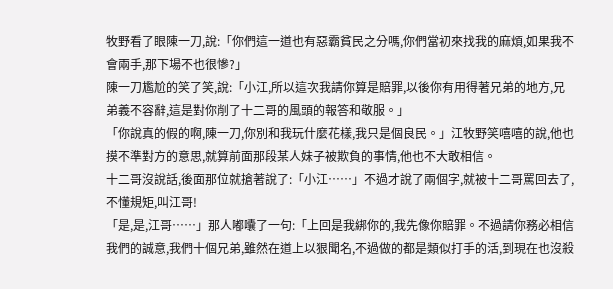牧野看了眼陳一刀,說:「你們這一道也有惡霸貧民之分嗎,你們當初來找我的麻煩,如果我不會兩手,那下場不也很慘?」
陳一刀尷尬的笑了笑,說:「小江,所以這次我請你算是賠罪,以後你有用得著兄弟的地方,兄弟義不容辭,這是對你削了十二哥的風頭的報答和敬服。」
「你說真的假的啊,陳一刀,你別和我玩什麼花樣,我只是個良民。」江牧野笑嘻嘻的說,他也摸不準對方的意思,就算前面那段某人妹子被欺負的事情,他也不大敢相信。
十二哥沒說話,後面那位就搶著說了:「小江……」不過才說了兩個字,就被十二哥罵回去了,不懂規矩,叫江哥!
「是,是,江哥……」那人嘟囔了一句:「上回是我綁你的,我先像你賠罪。不過請你務必相信我們的誠意,我們十個兄弟,雖然在道上以狠聞名,不過做的都是類似打手的活,到現在也沒殺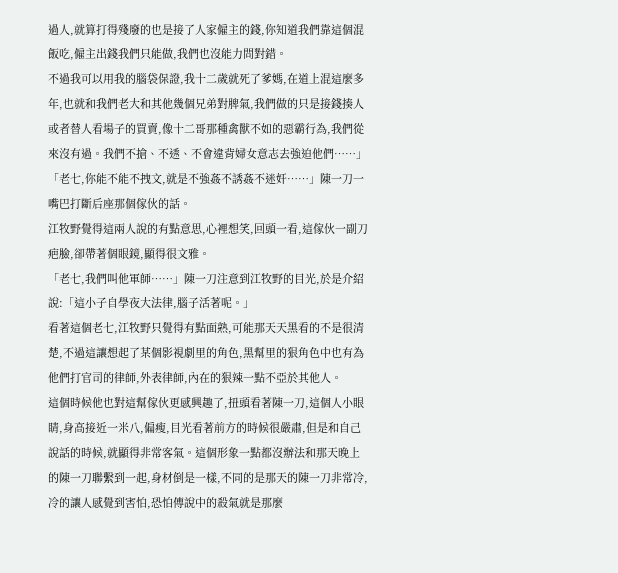過人,就算打得殘廢的也是接了人家僱主的錢,你知道我們靠這個混飯吃,僱主出錢我們只能做,我們也沒能力問對錯。
不過我可以用我的腦袋保證,我十二歲就死了爹媽,在道上混這麼多年,也就和我們老大和其他幾個兄弟對脾氣,我們做的只是接錢揍人或者替人看場子的買賣,像十二哥那種禽獸不如的惡霸行為,我們從來沒有過。我們不搶、不透、不會違背婦女意志去強迫他們……」
「老七,你能不能不拽文,就是不強姦不誘姦不迷奸……」陳一刀一嘴巴打斷后座那個傢伙的話。
江牧野覺得這兩人說的有點意思,心裡想笑,回頭一看,這傢伙一副刀疤臉,卻帶著個眼鏡,顯得很文雅。
「老七,我們叫他軍師……」陳一刀注意到江牧野的目光,於是介紹說:「這小子自學夜大法律,腦子活著呢。」
看著這個老七,江牧野只覺得有點面熟,可能那天天黑看的不是很清楚,不過這讓想起了某個影視劇里的角色,黑幫里的狠角色中也有為他們打官司的律師,外表律師,內在的狠辣一點不亞於其他人。
這個時候他也對這幫傢伙更感興趣了,扭頭看著陳一刀,這個人小眼睛,身高接近一米八,偏瘦,目光看著前方的時候很嚴肅,但是和自己說話的時候,就顯得非常客氣。這個形象一點都沒辦法和那天晚上的陳一刀聯繫到一起,身材倒是一樣,不同的是那天的陳一刀非常冷,冷的讓人感覺到害怕,恐怕傳說中的殺氣就是那麼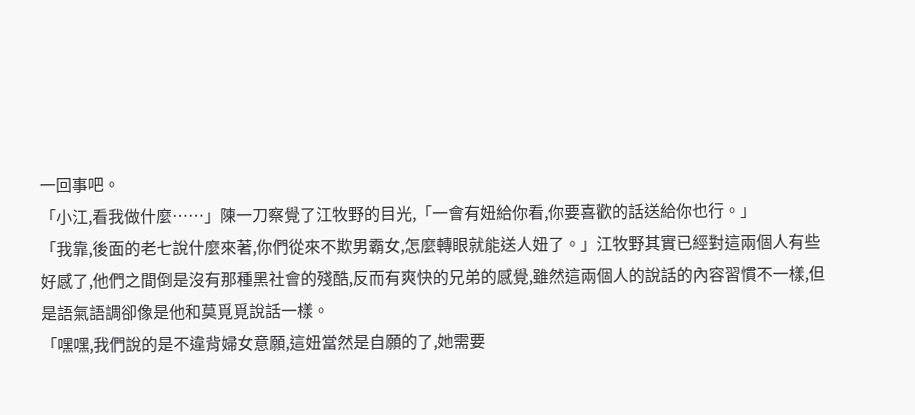一回事吧。
「小江,看我做什麼……」陳一刀察覺了江牧野的目光,「一會有妞給你看,你要喜歡的話送給你也行。」
「我靠,後面的老七說什麼來著,你們從來不欺男霸女,怎麼轉眼就能送人妞了。」江牧野其實已經對這兩個人有些好感了,他們之間倒是沒有那種黑社會的殘酷,反而有爽快的兄弟的感覺,雖然這兩個人的說話的內容習慣不一樣,但是語氣語調卻像是他和莫覓覓說話一樣。
「嘿嘿,我們說的是不違背婦女意願,這妞當然是自願的了,她需要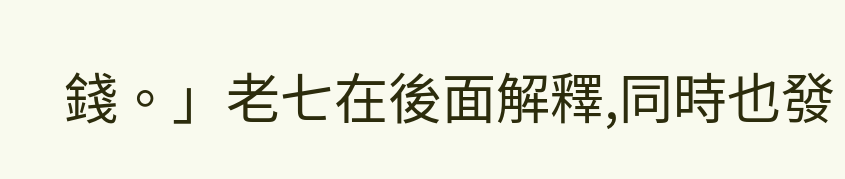錢。」老七在後面解釋,同時也發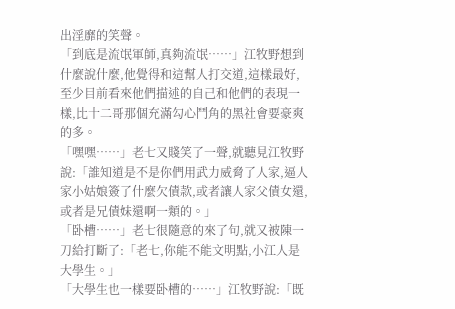出淫靡的笑聲。
「到底是流氓軍師,真夠流氓……」江牧野想到什麼說什麼,他覺得和這幫人打交道,這樣最好,至少目前看來他們描述的自己和他們的表現一樣,比十二哥那個充滿勾心鬥角的黑社會要豪爽的多。
「嘿嘿……」老七又賤笑了一聲,就聽見江牧野說:「誰知道是不是你們用武力威脅了人家,逼人家小姑娘簽了什麼欠債款,或者讓人家父債女還,或者是兄債妹還啊一類的。」
「卧槽……」老七很隨意的來了句,就又被陳一刀給打斷了:「老七,你能不能文明點,小江人是大學生。」
「大學生也一樣要卧槽的……」江牧野說:「既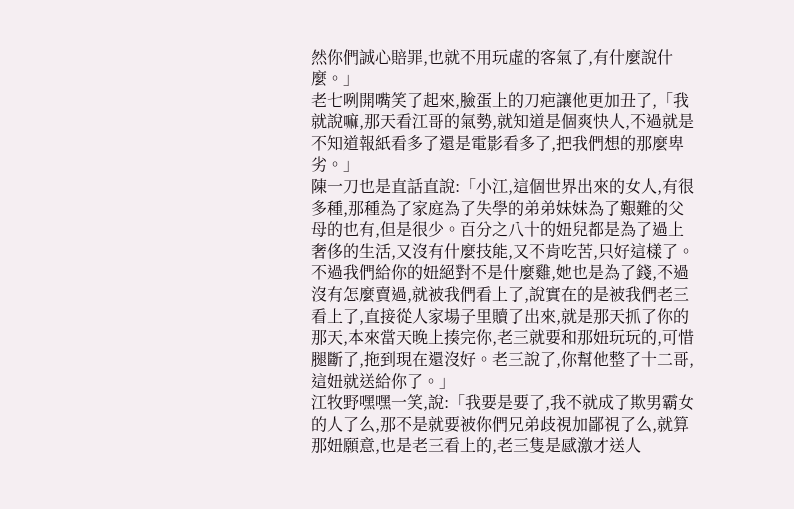然你們誠心賠罪,也就不用玩虛的客氣了,有什麼說什麼。」
老七咧開嘴笑了起來,臉蛋上的刀疤讓他更加丑了,「我就說嘛,那天看江哥的氣勢,就知道是個爽快人,不過就是不知道報紙看多了還是電影看多了,把我們想的那麼卑劣。」
陳一刀也是直話直說:「小江,這個世界出來的女人,有很多種,那種為了家庭為了失學的弟弟妹妹為了艱難的父母的也有,但是很少。百分之八十的妞兒都是為了過上奢侈的生活,又沒有什麼技能,又不肯吃苦,只好這樣了。不過我們給你的妞絕對不是什麼雞,她也是為了錢,不過沒有怎麼賣過,就被我們看上了,說實在的是被我們老三看上了,直接從人家場子里贖了出來,就是那天抓了你的那天,本來當天晚上揍完你,老三就要和那妞玩玩的,可惜腿斷了,拖到現在還沒好。老三說了,你幫他整了十二哥,這妞就送給你了。」
江牧野嘿嘿一笑,說:「我要是要了,我不就成了欺男霸女的人了么,那不是就要被你們兄弟歧視加鄙視了么,就算那妞願意,也是老三看上的,老三隻是感激才送人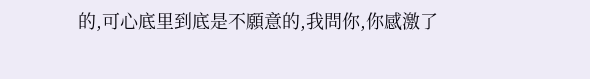的,可心底里到底是不願意的,我問你,你感激了